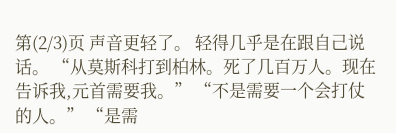第(2/3)页 声音更轻了。 轻得几乎是在跟自己说话。 “从莫斯科打到柏林。死了几百万人。现在告诉我,元首需要我。” “不是需要一个会打仗的人。” “是需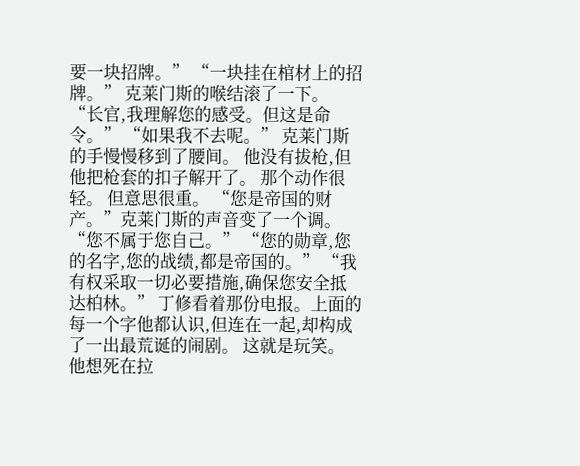要一块招牌。” “一块挂在棺材上的招牌。” 克莱门斯的喉结滚了一下。 “长官,我理解您的感受。但这是命令。” “如果我不去呢。” 克莱门斯的手慢慢移到了腰间。 他没有拔枪,但他把枪套的扣子解开了。 那个动作很轻。 但意思很重。 “您是帝国的财产。”克莱门斯的声音变了一个调。“您不属于您自己。” “您的勋章,您的名字,您的战绩,都是帝国的。” “我有权采取一切必要措施,确保您安全抵达柏林。” 丁修看着那份电报。上面的每一个字他都认识,但连在一起,却构成了一出最荒诞的闹剧。 这就是玩笑。 他想死在拉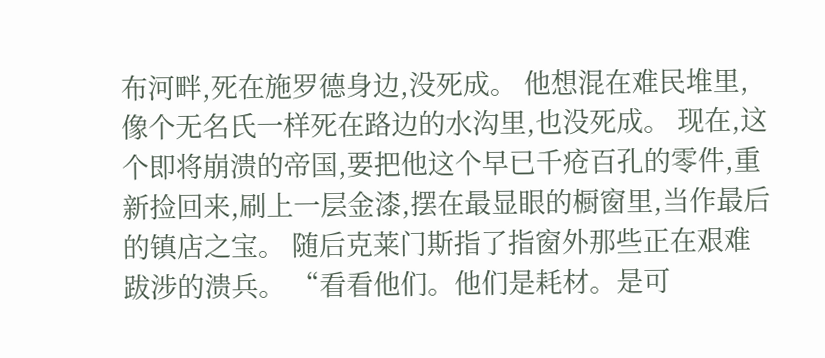布河畔,死在施罗德身边,没死成。 他想混在难民堆里,像个无名氏一样死在路边的水沟里,也没死成。 现在,这个即将崩溃的帝国,要把他这个早已千疮百孔的零件,重新捡回来,刷上一层金漆,摆在最显眼的橱窗里,当作最后的镇店之宝。 随后克莱门斯指了指窗外那些正在艰难跋涉的溃兵。 “看看他们。他们是耗材。是可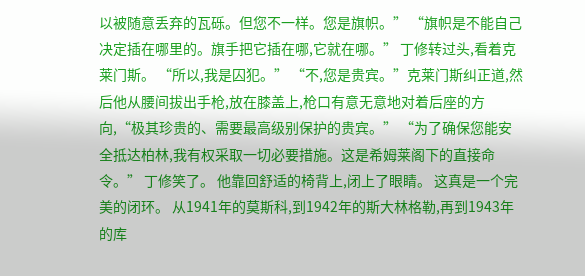以被随意丢弃的瓦砾。但您不一样。您是旗帜。” “旗帜是不能自己决定插在哪里的。旗手把它插在哪,它就在哪。” 丁修转过头,看着克莱门斯。 “所以,我是囚犯。” “不,您是贵宾。”克莱门斯纠正道,然后他从腰间拔出手枪,放在膝盖上,枪口有意无意地对着后座的方向,“极其珍贵的、需要最高级别保护的贵宾。” “为了确保您能安全抵达柏林,我有权采取一切必要措施。这是希姆莱阁下的直接命令。” 丁修笑了。 他靠回舒适的椅背上,闭上了眼睛。 这真是一个完美的闭环。 从1941年的莫斯科,到1942年的斯大林格勒,再到1943年的库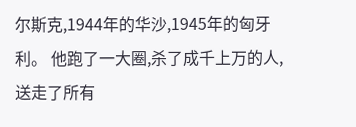尔斯克,1944年的华沙,1945年的匈牙利。 他跑了一大圈,杀了成千上万的人,送走了所有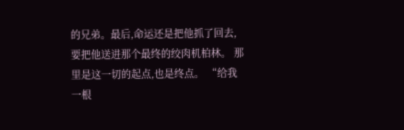的兄弟。最后,命运还是把他抓了回去,要把他送进那个最终的绞肉机柏林。 那里是这一切的起点,也是终点。 “给我一根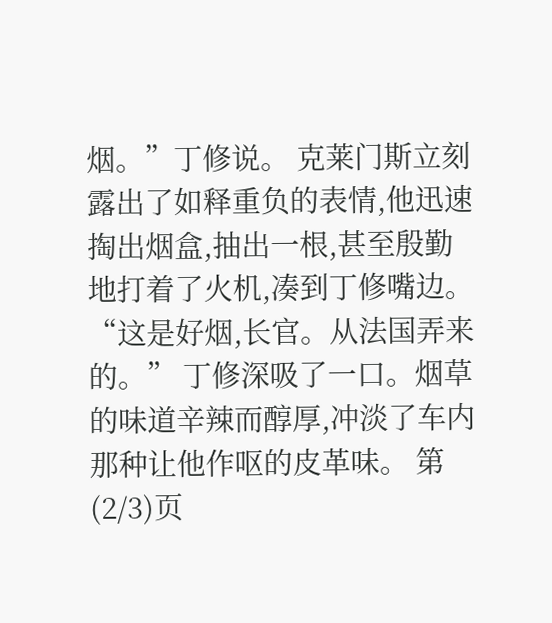烟。”丁修说。 克莱门斯立刻露出了如释重负的表情,他迅速掏出烟盒,抽出一根,甚至殷勤地打着了火机,凑到丁修嘴边。 “这是好烟,长官。从法国弄来的。” 丁修深吸了一口。烟草的味道辛辣而醇厚,冲淡了车内那种让他作呕的皮革味。 第(2/3)页